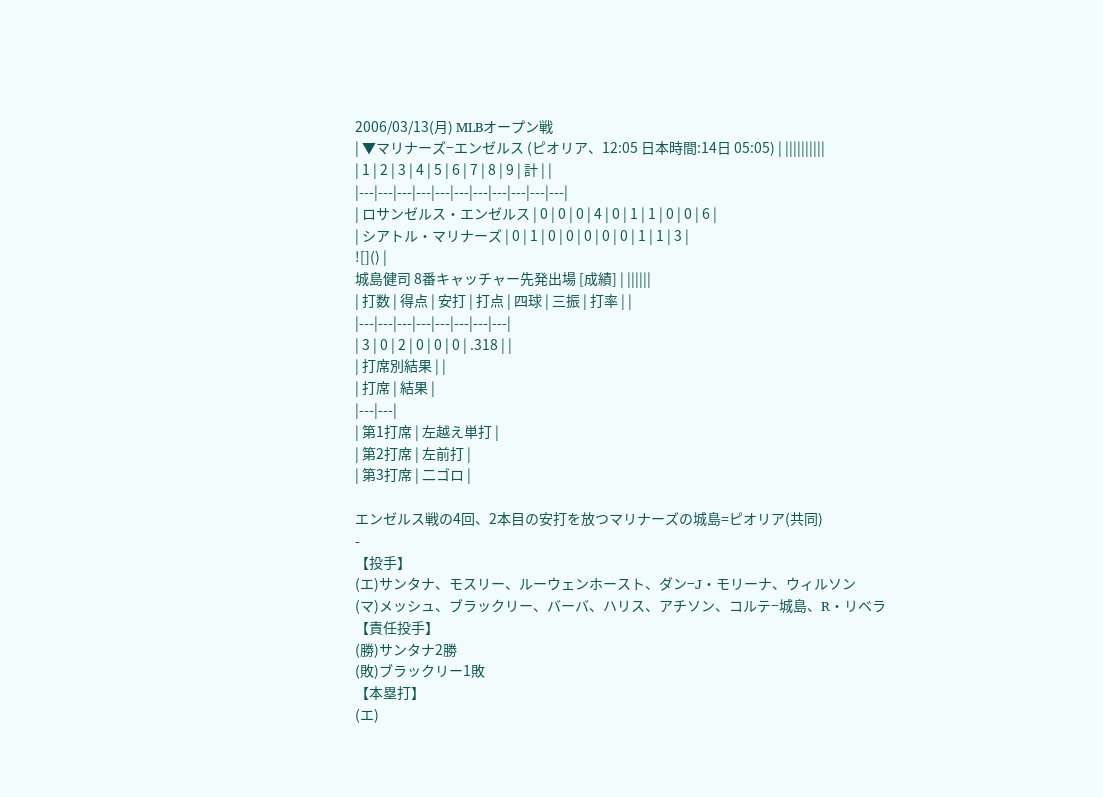2006/03/13(月) MLBオープン戦
| ▼マリナーズ−エンゼルス (ピオリア、12:05 日本時間:14日 05:05) | ||||||||||
| 1 | 2 | 3 | 4 | 5 | 6 | 7 | 8 | 9 | 計 | |
|---|---|---|---|---|---|---|---|---|---|---|
| ロサンゼルス・エンゼルス | 0 | 0 | 0 | 4 | 0 | 1 | 1 | 0 | 0 | 6 |
| シアトル・マリナーズ | 0 | 1 | 0 | 0 | 0 | 0 | 0 | 1 | 1 | 3 |
![]() |
城島健司 8番キャッチャー先発出場 [成績] | ||||||
| 打数 | 得点 | 安打 | 打点 | 四球 | 三振 | 打率 | |
|---|---|---|---|---|---|---|---|
| 3 | 0 | 2 | 0 | 0 | 0 | .318 | |
| 打席別結果 | |
| 打席 | 結果 |
|---|---|
| 第1打席 | 左越え単打 |
| 第2打席 | 左前打 |
| 第3打席 | 二ゴロ |

エンゼルス戦の4回、2本目の安打を放つマリナーズの城島=ピオリア(共同)
-
【投手】
(エ)サンタナ、モスリー、ルーウェンホースト、ダン−J・モリーナ、ウィルソン
(マ)メッシュ、ブラックリー、バーバ、ハリス、アチソン、コルテ−城島、R・リベラ
【責任投手】
(勝)サンタナ2勝
(敗)ブラックリー1敗
【本塁打】
(エ)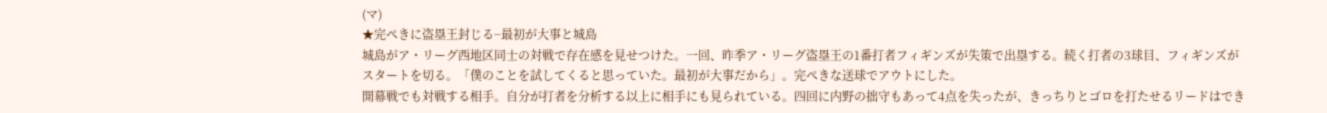(マ)
★完ぺきに盗塁王封じる−最初が大事と城島
城島がア・リーグ西地区同士の対戦で存在感を見せつけた。一回、昨季ア・リーグ盗塁王の1番打者フィギンズが失策で出塁する。続く打者の3球目、フィギンズがスタートを切る。「僕のことを試してくると思っていた。最初が大事だから」。完ぺきな送球でアウトにした。
開幕戦でも対戦する相手。自分が打者を分析する以上に相手にも見られている。四回に内野の拙守もあって4点を失ったが、きっちりとゴロを打たせるリードはでき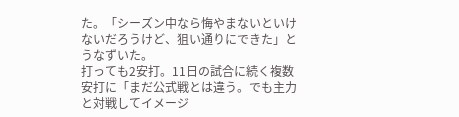た。「シーズン中なら悔やまないといけないだろうけど、狙い通りにできた」とうなずいた。
打っても2安打。11日の試合に続く複数安打に「まだ公式戦とは違う。でも主力と対戦してイメージ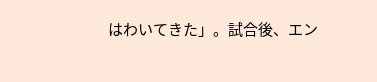はわいてきた」。試合後、エン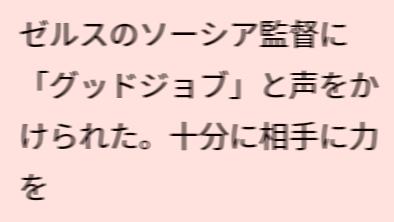ゼルスのソーシア監督に「グッドジョブ」と声をかけられた。十分に相手に力を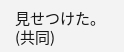見せつけた。(共同)